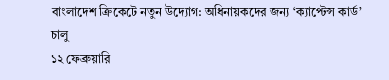বাংলাদেশ ক্রিকেটে নতুন উদ্যোগ: অধিনায়কদের জন্য ‘ক্যাপ্টেন্স কার্ড’ চালু
১২ ফেব্রুয়ারি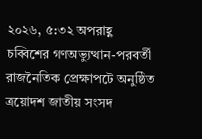২০২৬, ৫:৩২ অপরাহ্ণ
চব্বিশের গণঅভ্যুত্থান-পরবর্তী রাজনৈতিক প্রেক্ষাপটে অনুষ্ঠিত ত্রয়োদশ জাতীয় সংসদ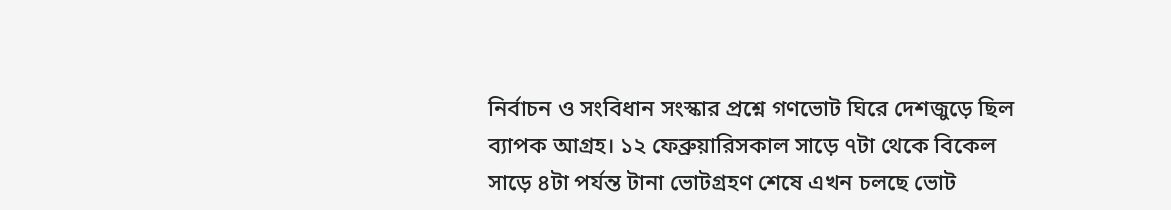নির্বাচন ও সংবিধান সংস্কার প্রশ্নে গণভোট ঘিরে দেশজুড়ে ছিল ব্যাপক আগ্রহ। ১২ ফেব্রুয়ারিসকাল সাড়ে ৭টা থেকে বিকেল সাড়ে ৪টা পর্যন্ত টানা ভোটগ্রহণ শেষে এখন চলছে ভোট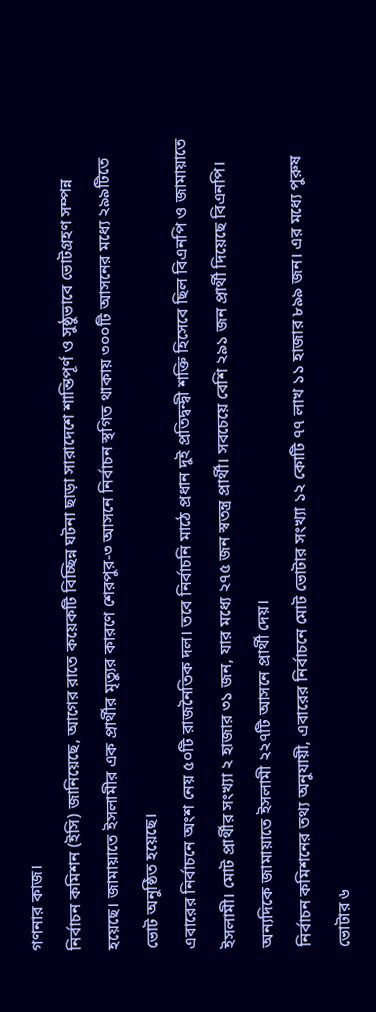গণনার কাজ।
নির্বাচন কমিশন (ইসি) জানিয়েছে, আগের রাতে কয়েকটি বিচ্ছিন্ন ঘটনা ছাড়া সারাদেশে শান্তিপূর্ণ ও সুষ্ঠুভাবে ভোটগ্রহণ সম্পন্ন হয়েছে। জামায়াতে ইসলামীর এক প্রার্থীর মৃত্যুর কারণে শেরপুর-৩ আসনে নির্বাচন স্থগিত থাকায় ৩০০টি আসনের মধ্যে ২৯৯টিতে ভোট অনুষ্ঠিত হয়েছে।
এবারের নির্বাচনে অংশ নেয় ৫০টি রাজনৈতিক দল। তবে নির্বাচনি মাঠে প্রধান দুই প্রতিদ্বন্দ্বী শক্তি হিসেবে ছিল বিএনপি ও জামায়াতে ইসলামী। মোট প্রার্থীর সংখ্যা ২ হাজার ৩১ জন, যার মধ্যে ২৭৫ জন স্বতন্ত্র প্রার্থী। সবচেয়ে বেশি ২৯১ জন প্রার্থী দিয়েছে বিএনপি। অন্যদিকে জামায়াতে ইসলামী ২২৭টি আসনে প্রার্থী দেয়।
নির্বাচন কমিশনের তথ্য অনুযায়ী, এবারের নির্বাচনে মোট ভোটার সংখ্যা ১২ কোটি ৭৭ লাখ ১১ হাজার ৮৯৯ জন। এর মধ্যে পুরুষ ভোটার ৬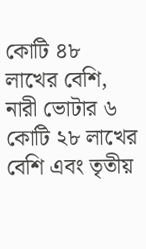কোটি ৪৮ লাখের বেশি, নারী ভোটার ৬ কোটি ২৮ লাখের বেশি এবং তৃতীয়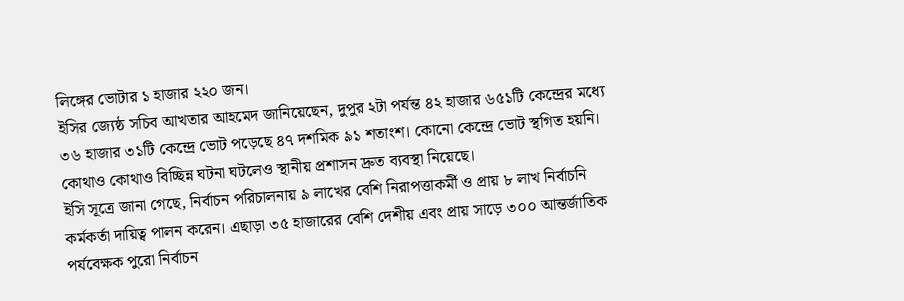লিঙ্গের ভোটার ১ হাজার ২২০ জন।
ইসির জ্যেষ্ঠ সচিব আখতার আহমেদ জানিয়েছেন, দুপুর ২টা পর্যন্ত ৪২ হাজার ৬৫১টি কেন্দ্রের মধ্যে ৩৬ হাজার ৩১টি কেন্দ্রে ভোট পড়েছে ৪৭ দশমিক ৯১ শতাংশ। কোনো কেন্দ্রে ভোট স্থগিত হয়নি। কোথাও কোথাও বিচ্ছিন্ন ঘটনা ঘটলেও স্থানীয় প্রশাসন দ্রুত ব্যবস্থা নিয়েছে।
ইসি সূত্রে জানা গেছে, নির্বাচন পরিচালনায় ৯ লাখের বেশি নিরাপত্তাকর্মী ও প্রায় ৮ লাখ নির্বাচনি কর্মকর্তা দায়িত্ব পালন করেন। এছাড়া ৩৫ হাজারের বেশি দেশীয় এবং প্রায় সাড়ে ৩০০ আন্তর্জাতিক পর্যবেক্ষক পুরো নির্বাচন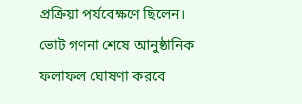প্রক্রিয়া পর্যবেক্ষণে ছিলেন।
ভোট গণনা শেষে আনুষ্ঠানিক ফলাফল ঘোষণা করবে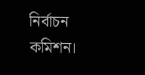নির্বাচন কমিশন।